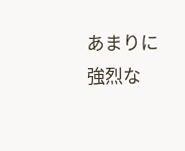あまりに強烈な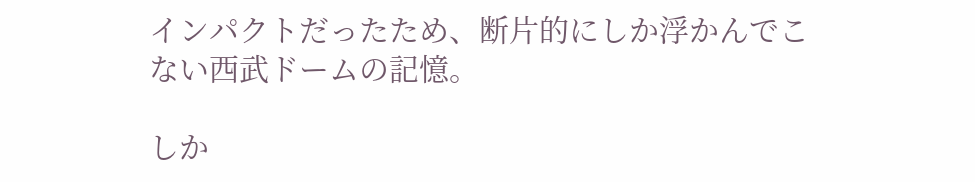インパクトだったため、断片的にしか浮かんでこない西武ドームの記憶。

しか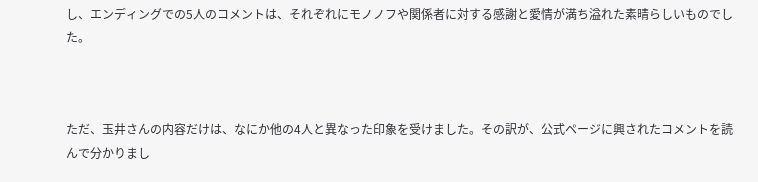し、エンディングでの5人のコメントは、それぞれにモノノフや関係者に対する感謝と愛情が満ち溢れた素晴らしいものでした。



ただ、玉井さんの内容だけは、なにか他の4人と異なった印象を受けました。その訳が、公式ページに興されたコメントを読んで分かりまし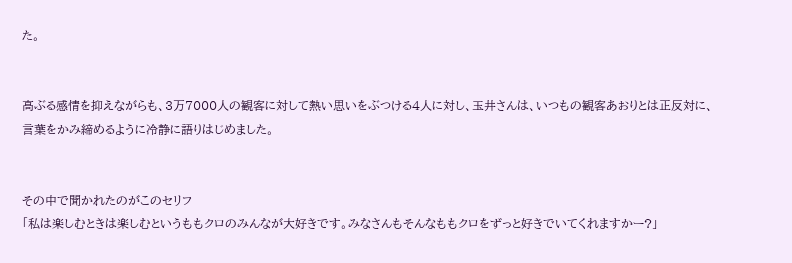た。


高ぶる感情を抑えながらも、3万7000人の観客に対して熱い思いをぶつける4人に対し、玉井さんは、いつもの観客あおりとは正反対に、言葉をかみ締めるように冷静に語りはじめました。


その中で聞かれたのがこのセリフ
「私は楽しむときは楽しむというももクロのみんなが大好きです。みなさんもそんなももクロをずっと好きでいてくれますかー?」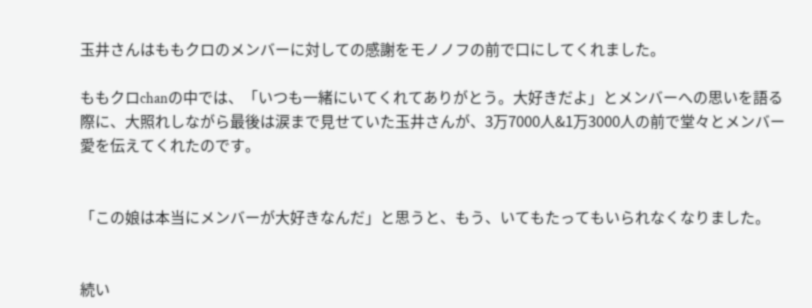玉井さんはももクロのメンバーに対しての感謝をモノノフの前で口にしてくれました。

ももクロchanの中では、「いつも一緒にいてくれてありがとう。大好きだよ」とメンバーへの思いを語る際に、大照れしながら最後は涙まで見せていた玉井さんが、3万7000人&1万3000人の前で堂々とメンバー愛を伝えてくれたのです。


「この娘は本当にメンバーが大好きなんだ」と思うと、もう、いてもたってもいられなくなりました。


続い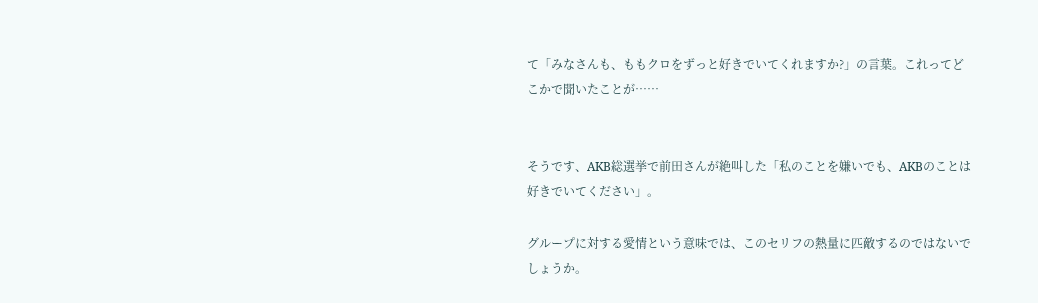て「みなさんも、ももクロをずっと好きでいてくれますか?」の言葉。これってどこかで聞いたことが……


そうです、AKB総選挙で前田さんが絶叫した「私のことを嫌いでも、AKBのことは好きでいてください」。

グループに対する愛情という意味では、このセリフの熱量に匹敵するのではないでしょうか。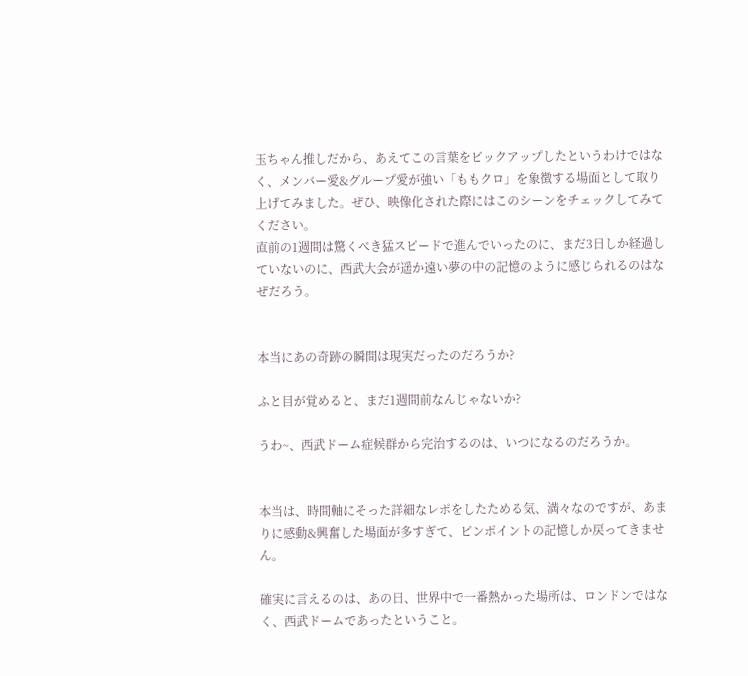玉ちゃん推しだから、あえてこの言葉をピックアップしたというわけではなく、メンバー愛&グループ愛が強い「ももクロ」を象徴する場面として取り上げてみました。ぜひ、映像化された際にはこのシーンをチェックしてみてください。
直前の1週間は驚くべき猛スピードで進んでいったのに、まだ3日しか経過していないのに、西武大会が遥か遠い夢の中の記憶のように感じられるのはなぜだろう。


本当にあの奇跡の瞬間は現実だったのだろうか?

ふと目が覚めると、まだ1週間前なんじゃないか?

うわ~、西武ドーム症候群から完治するのは、いつになるのだろうか。


本当は、時間軸にそった詳細なレポをしたためる気、満々なのですが、あまりに感動&興奮した場面が多すぎて、ピンポイントの記憶しか戻ってきません。

確実に言えるのは、あの日、世界中で一番熱かった場所は、ロンドンではなく、西武ドームであったということ。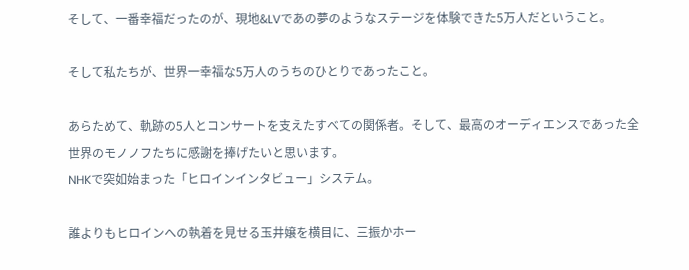そして、一番幸福だったのが、現地&LVであの夢のようなステージを体験できた5万人だということ。

そして私たちが、世界一幸福な5万人のうちのひとりであったこと。

あらためて、軌跡の5人とコンサートを支えたすべての関係者。そして、最高のオーディエンスであった全世界のモノノフたちに感謝を捧げたいと思います。
NHKで突如始まった「ヒロインインタビュー」システム。

誰よりもヒロインへの執着を見せる玉井嬢を横目に、三振かホー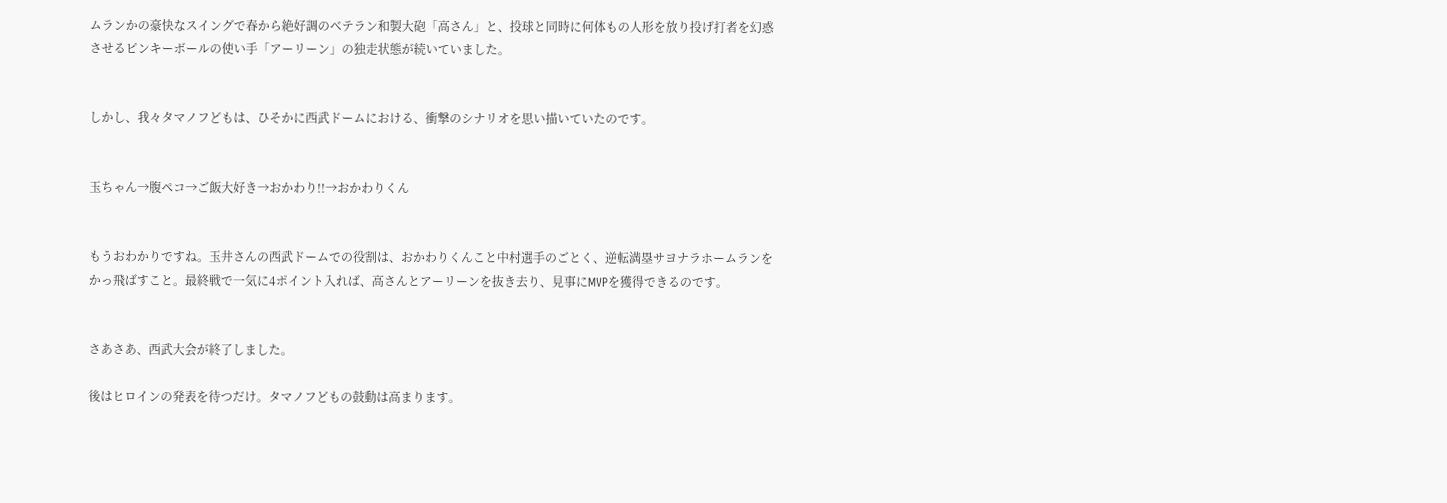ムランかの豪快なスイングで春から絶好調のベテラン和製大砲「高さん」と、投球と同時に何体もの人形を放り投げ打者を幻惑させるピンキーボールの使い手「アーリーン」の独走状態が続いていました。


しかし、我々タマノフどもは、ひそかに西武ドームにおける、衝撃のシナリオを思い描いていたのです。


玉ちゃん→腹ペコ→ご飯大好き→おかわり!!→おかわりくん


もうおわかりですね。玉井さんの西武ドームでの役割は、おかわりくんこと中村選手のごとく、逆転満塁サヨナラホームランをかっ飛ばすこと。最終戦で一気に4ポイント入れば、高さんとアーリーンを抜き去り、見事にMVPを獲得できるのです。


さあさあ、西武大会が終了しました。

後はヒロインの発表を待つだけ。タマノフどもの鼓動は高まります。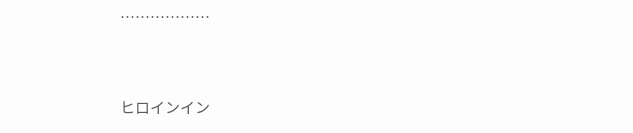………………


ヒロインイン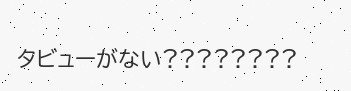タビューがない????????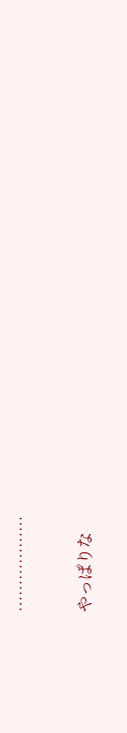………………

やっぱりな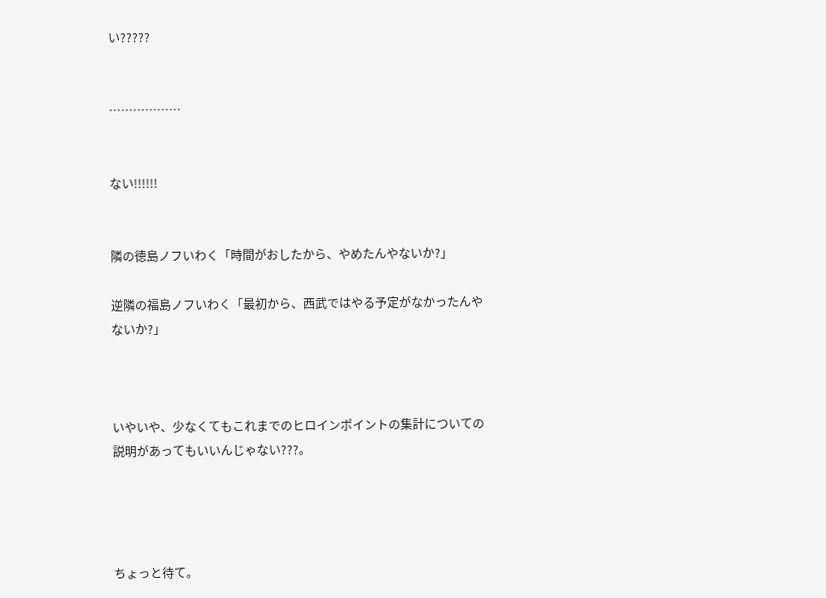い?????


………………


ない!!!!!!


隣の徳島ノフいわく「時間がおしたから、やめたんやないか?」

逆隣の福島ノフいわく「最初から、西武ではやる予定がなかったんやないか?」



いやいや、少なくてもこれまでのヒロインポイントの集計についての説明があってもいいんじゃない???。




ちょっと待て。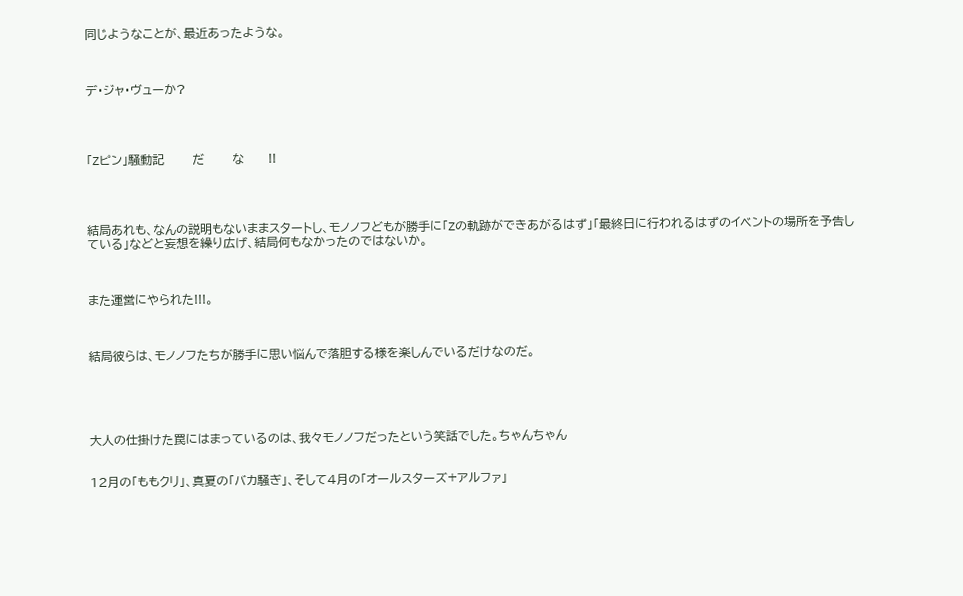同じようなことが、最近あったような。



デ・ジャ・ヴューか?




「Zピン」騒動記       だ       な      !!




結局あれも、なんの説明もないままスタートし、モノノフどもが勝手に「Zの軌跡ができあがるはず」「最終日に行われるはずのイベントの場所を予告している」などと妄想を繰り広げ、結局何もなかったのではないか。



また運営にやられた!!!。



結局彼らは、モノノフたちが勝手に思い悩んで落胆する様を楽しんでいるだけなのだ。





大人の仕掛けた罠にはまっているのは、我々モノノフだったという笑話でした。ちゃんちゃん


12月の「ももクリ」、真夏の「バカ騒ぎ」、そして4月の「オールスターズ+アルファ」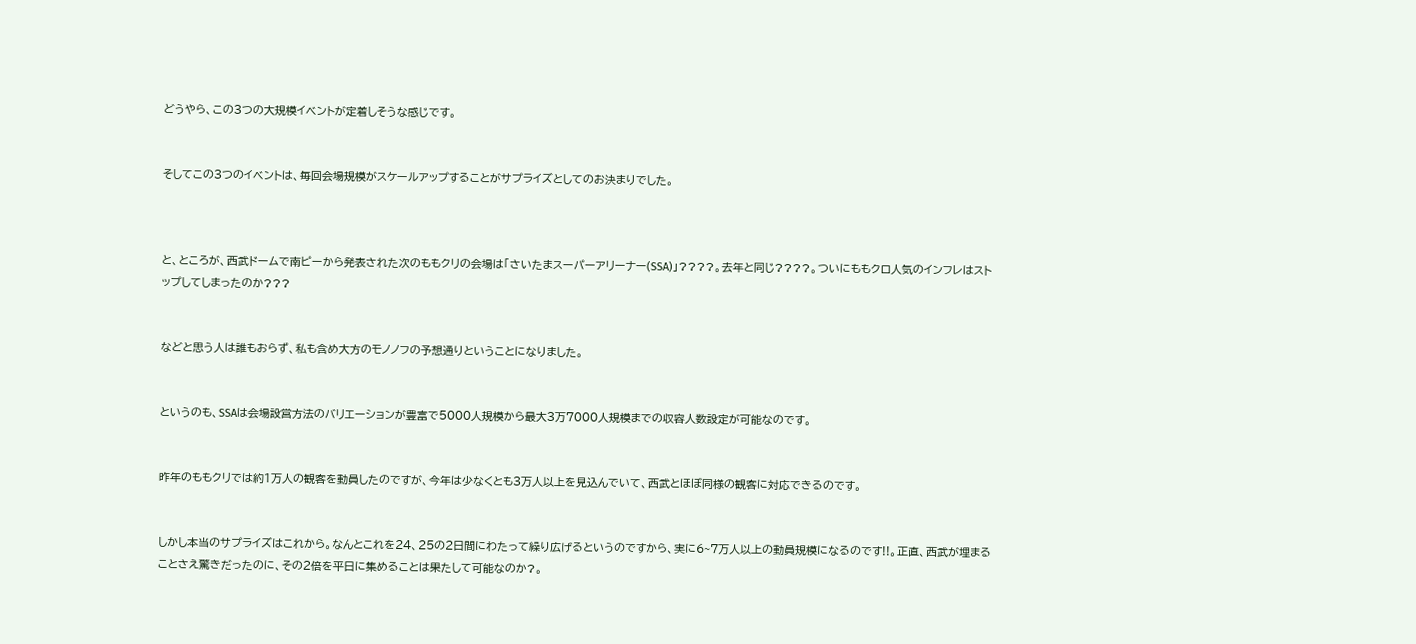どうやら、この3つの大規模イベントが定着しそうな感じです。


そしてこの3つのイベントは、毎回会場規模がスケールアップすることがサプライズとしてのお決まりでした。



と、ところが、西武ドームで南ピーから発表された次のももクリの会場は「さいたまスーパーアリーナー(SSA)」????。去年と同じ????。ついにももクロ人気のインフレはストップしてしまったのか???


などと思う人は誰もおらず、私も含め大方のモノノフの予想通りということになりました。


というのも、SSAは会場設営方法のバリエーションが豊富で5000人規模から最大3万7000人規模までの収容人数設定が可能なのです。


昨年のももクリでは約1万人の観客を動員したのですが、今年は少なくとも3万人以上を見込んでいて、西武とほぼ同様の観客に対応できるのです。


しかし本当のサプライズはこれから。なんとこれを24、25の2日間にわたって繰り広げるというのですから、実に6~7万人以上の動員規模になるのです!!。正直、西武が埋まることさえ驚きだったのに、その2倍を平日に集めることは果たして可能なのか?。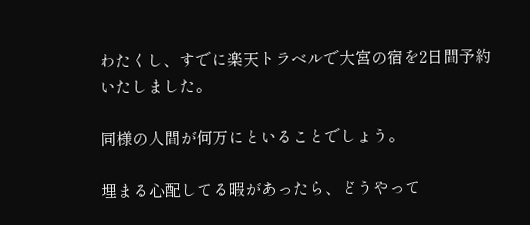わたくし、すでに楽天トラベルで大宮の宿を2日間予約いたしました。

同様の人間が何万にといることでしょう。

埋まる心配してる暇があったら、どうやって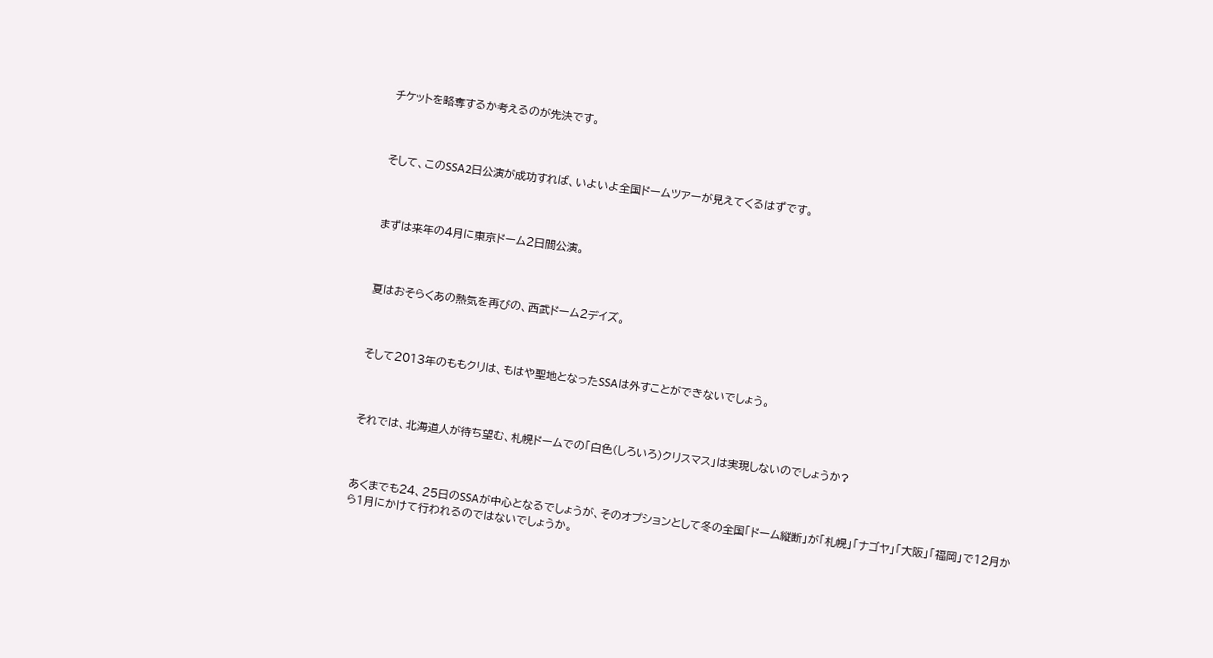チケットを略奪するか考えるのが先決です。



そして、このSSA2日公演が成功すれば、いよいよ全国ドームツアーが見えてくるはずです。



まずは来年の4月に東京ドーム2日間公演。



夏はおそらくあの熱気を再びの、西武ドーム2デイズ。



そして2013年のももクリは、もはや聖地となったSSAは外すことができないでしょう。



それでは、北海道人が待ち望む、札幌ドームでの「白色(しろいろ)クリスマス」は実現しないのでしょうか?



あくまでも24、25日のSSAが中心となるでしょうが、そのオプションとして冬の全国「ドーム縦断」が「札幌」「ナゴヤ」「大阪」「福岡」で12月から1月にかけて行われるのではないでしょうか。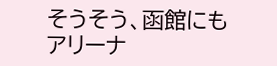そうそう、函館にもアリーナ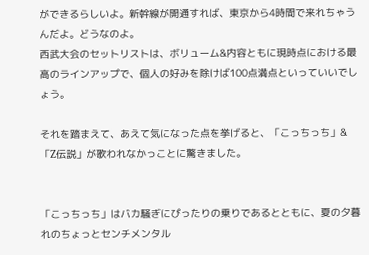ができるらしいよ。新幹線が開通すれば、東京から4時間で来れちゃうんだよ。どうなのよ。
西武大会のセットリストは、ボリューム&内容ともに現時点における最高のラインアップで、個人の好みを除けば100点満点といっていいでしょう。

それを踏まえて、あえて気になった点を挙げると、「こっちっち」&「Z伝説」が歌われなかっことに驚きました。


「こっちっち」はバカ騒ぎにぴったりの乗りであるとともに、夏の夕暮れのちょっとセンチメンタル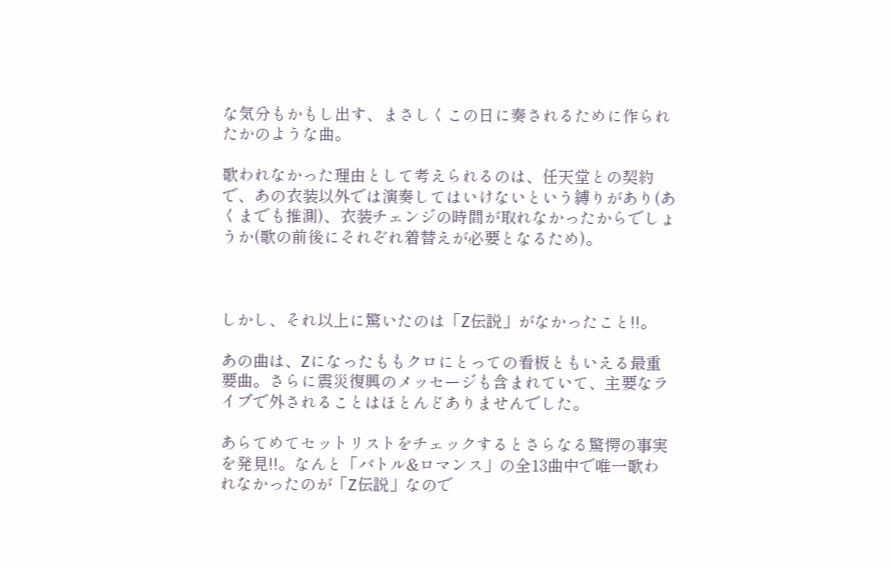な気分もかもし出す、まさしくこの日に奏されるために作られたかのような曲。

歌われなかった理由として考えられるのは、任天堂との契約で、あの衣装以外では演奏してはいけないという縛りがあり(あくまでも推測)、衣装チェンジの時間が取れなかったからでしょうか(歌の前後にそれぞれ着替えが必要となるため)。



しかし、それ以上に驚いたのは「Z伝説」がなかったこと!!。

あの曲は、Zになったももクロにとっての看板ともいえる最重要曲。さらに震災復興のメッセージも含まれていて、主要なライブで外されることはほとんどありませんでした。

あらてめてセットリストをチェックするとさらなる驚愕の事実を発見!!。なんと「バトル&ロマンス」の全13曲中で唯一歌われなかったのが「Z伝説」なので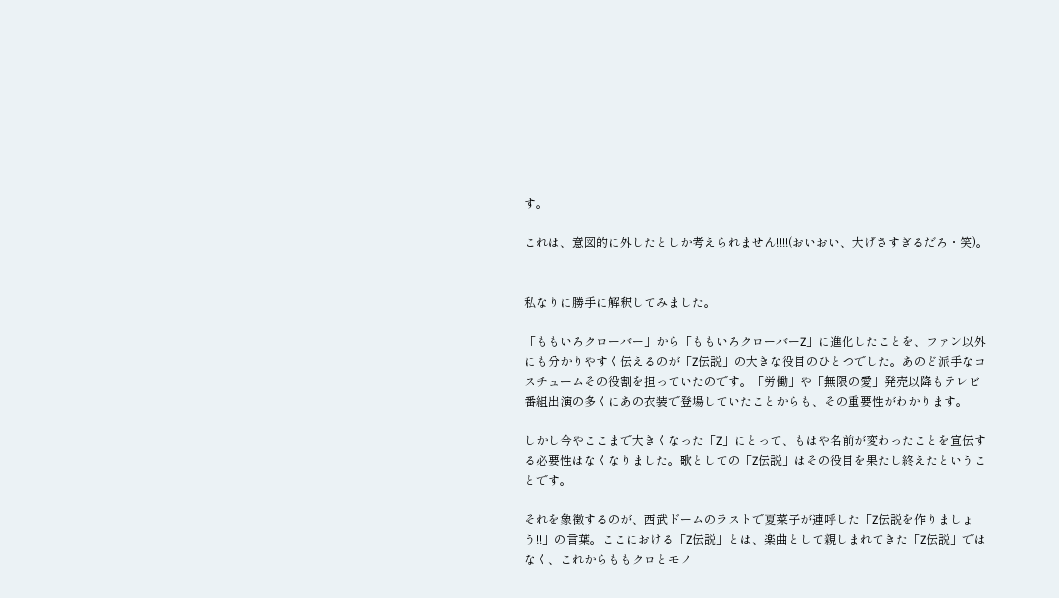す。

これは、意図的に外したとしか考えられません!!!!(おいおい、大げさすぎるだろ・笑)。


私なりに勝手に解釈してみました。

「ももいろクローバー」から「ももいろクローバーZ」に進化したことを、ファン以外にも分かりやすく伝えるのが「Z伝説」の大きな役目のひとつでした。あのど派手なコスチュームその役割を担っていたのです。「労働」や「無限の愛」発売以降もテレビ番組出演の多くにあの衣装で登場していたことからも、その重要性がわかります。

しかし今やここまで大きくなった「Z」にとって、もはや名前が変わったことを宣伝する必要性はなくなりました。歌としての「Z伝説」はその役目を果たし終えたということです。

それを象徴するのが、西武ドームのラストで夏菜子が連呼した「Z伝説を作りましょう!!」の言葉。ここにおける「Z伝説」とは、楽曲として親しまれてきた「Z伝説」ではなく、これからももクロとモノ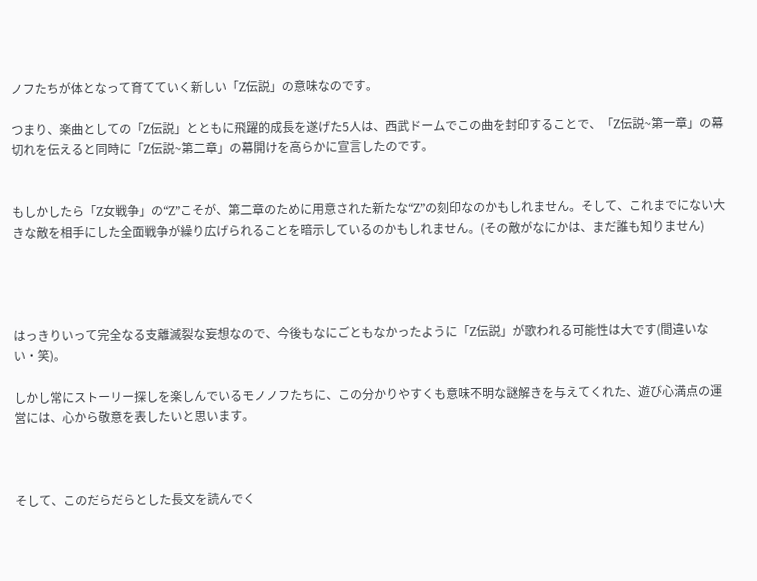ノフたちが体となって育てていく新しい「Z伝説」の意味なのです。

つまり、楽曲としての「Z伝説」とともに飛躍的成長を遂げた5人は、西武ドームでこの曲を封印することで、「Z伝説~第一章」の幕切れを伝えると同時に「Z伝説~第二章」の幕開けを高らかに宣言したのです。


もしかしたら「Z女戦争」の“Z”こそが、第二章のために用意された新たな“Z”の刻印なのかもしれません。そして、これまでにない大きな敵を相手にした全面戦争が繰り広げられることを暗示しているのかもしれません。(その敵がなにかは、まだ誰も知りません)




はっきりいって完全なる支離滅裂な妄想なので、今後もなにごともなかったように「Z伝説」が歌われる可能性は大です(間違いない・笑)。

しかし常にストーリー探しを楽しんでいるモノノフたちに、この分かりやすくも意味不明な謎解きを与えてくれた、遊び心満点の運営には、心から敬意を表したいと思います。



そして、このだらだらとした長文を読んでく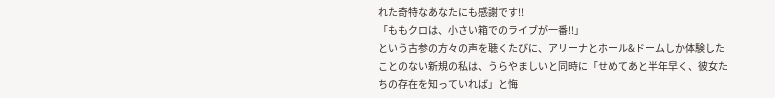れた奇特なあなたにも感謝です!!
「ももクロは、小さい箱でのライブが一番!!」
という古参の方々の声を聴くたびに、アリーナとホール&ドームしか体験したことのない新規の私は、うらやましいと同時に「せめてあと半年早く、彼女たちの存在を知っていれば」と悔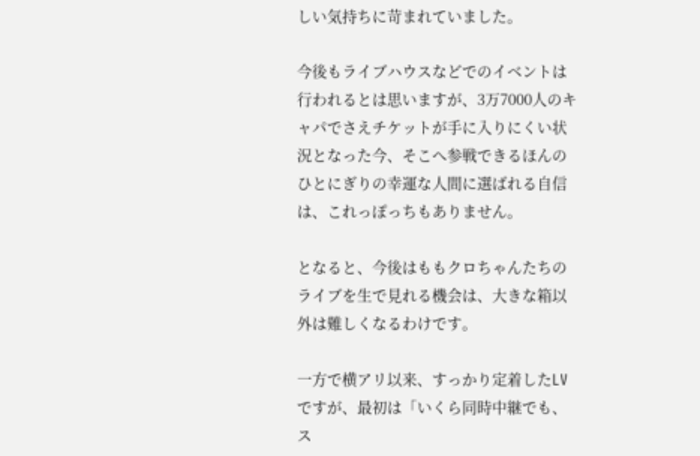しい気持ちに苛まれていました。

今後もライブハウスなどでのイベントは行われるとは思いますが、3万7000人のキャパでさえチケットが手に入りにくい状況となった今、そこへ参戦できるほんのひとにぎりの幸運な人間に選ばれる自信は、これっぽっちもありません。

となると、今後はももクロちゃんたちのライブを生で見れる機会は、大きな箱以外は難しくなるわけです。

一方で横アリ以来、すっかり定着したLVですが、最初は「いくら同時中継でも、ス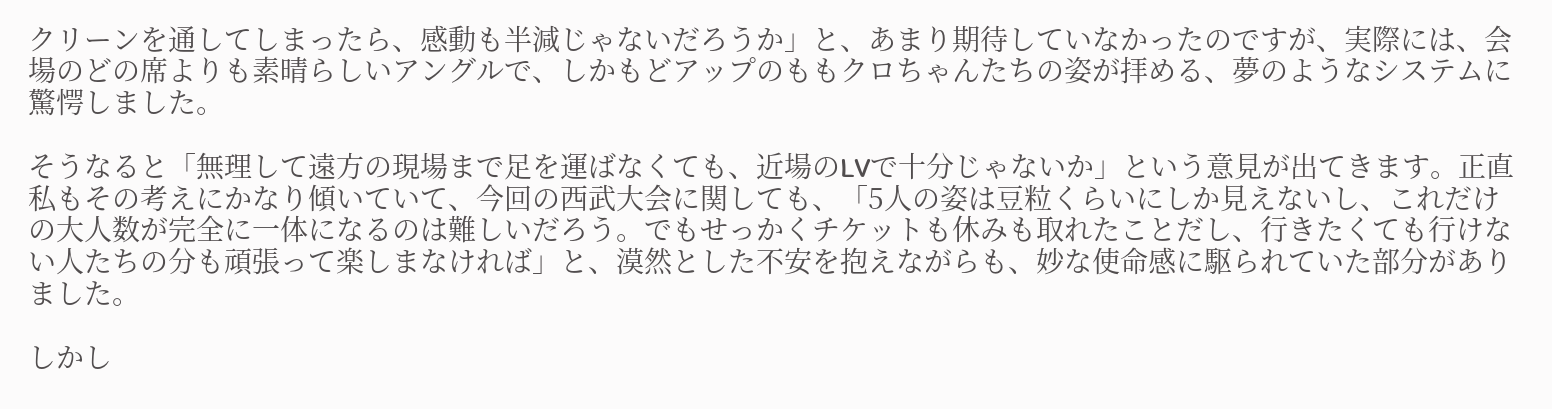クリーンを通してしまったら、感動も半減じゃないだろうか」と、あまり期待していなかったのですが、実際には、会場のどの席よりも素晴らしいアングルで、しかもどアップのももクロちゃんたちの姿が拝める、夢のようなシステムに驚愕しました。

そうなると「無理して遠方の現場まで足を運ばなくても、近場のLVで十分じゃないか」という意見が出てきます。正直私もその考えにかなり傾いていて、今回の西武大会に関しても、「5人の姿は豆粒くらいにしか見えないし、これだけの大人数が完全に一体になるのは難しいだろう。でもせっかくチケットも休みも取れたことだし、行きたくても行けない人たちの分も頑張って楽しまなければ」と、漠然とした不安を抱えながらも、妙な使命感に駆られていた部分がありました。

しかし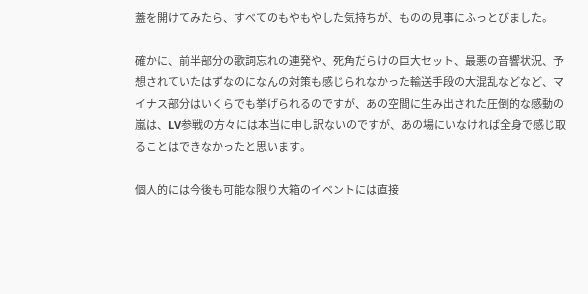蓋を開けてみたら、すべてのもやもやした気持ちが、ものの見事にふっとびました。

確かに、前半部分の歌詞忘れの連発や、死角だらけの巨大セット、最悪の音響状況、予想されていたはずなのになんの対策も感じられなかった輸送手段の大混乱などなど、マイナス部分はいくらでも挙げられるのですが、あの空間に生み出された圧倒的な感動の嵐は、LV参戦の方々には本当に申し訳ないのですが、あの場にいなければ全身で感じ取ることはできなかったと思います。

個人的には今後も可能な限り大箱のイベントには直接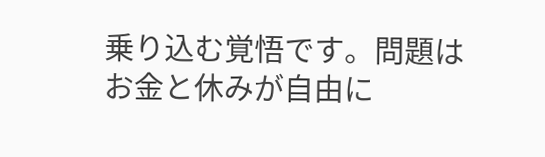乗り込む覚悟です。問題はお金と休みが自由に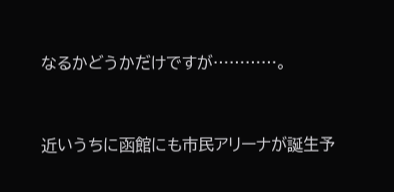なるかどうかだけですが…………。


近いうちに函館にも市民アリーナが誕生予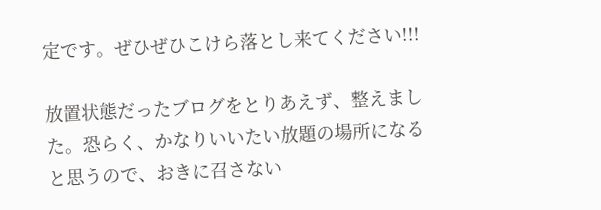定です。ぜひぜひこけら落とし来てください!!!

放置状態だったブログをとりあえず、整えました。恐らく、かなりいいたい放題の場所になると思うので、おきに召さない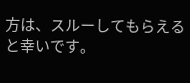方は、スルーしてもらえると幸いです。